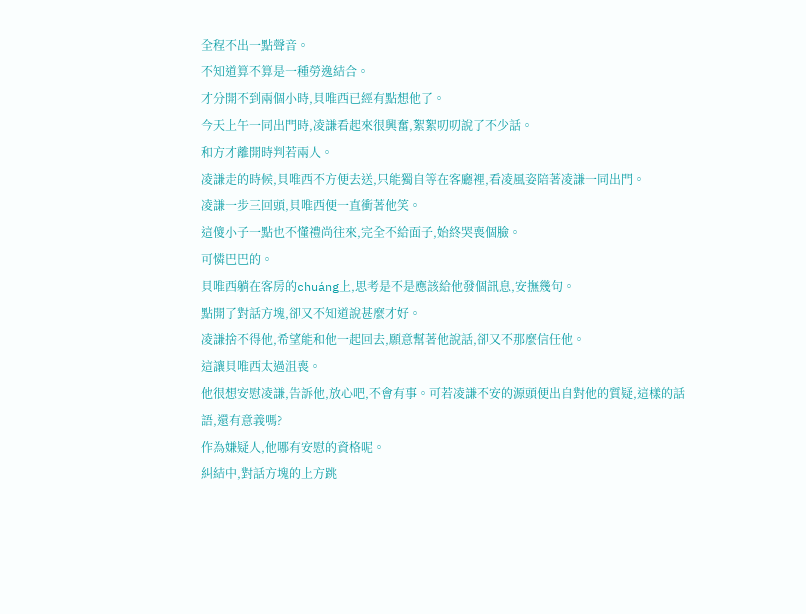全程不出一點聲音。
不知道算不算是一種勞逸結合。
才分開不到兩個小時,貝唯西已經有點想他了。
今天上午一同出門時,凌謙看起來很興奮,絮絮叨叨說了不少話。
和方才離開時判若兩人。
凌謙走的時候,貝唯西不方便去送,只能獨自等在客廳裡,看凌風姿陪著凌謙一同出門。
凌謙一步三回頭,貝唯西便一直衝著他笑。
這傻小子一點也不懂禮尚往來,完全不給面子,始終哭喪個臉。
可憐巴巴的。
貝唯西躺在客房的chuáng上,思考是不是應該給他發個訊息,安撫幾句。
點開了對話方塊,卻又不知道說甚麼才好。
凌謙捨不得他,希望能和他一起回去,願意幫著他說話,卻又不那麼信任他。
這讓貝唯西太過沮喪。
他很想安慰凌謙,告訴他,放心吧,不會有事。可若凌謙不安的源頭便出自對他的質疑,這樣的話語,還有意義嗎?
作為嫌疑人,他哪有安慰的資格呢。
糾結中,對話方塊的上方跳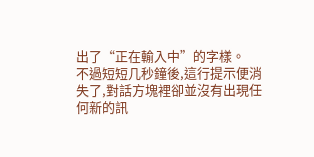出了“正在輸入中”的字樣。
不過短短几秒鐘後,這行提示便消失了,對話方塊裡卻並沒有出現任何新的訊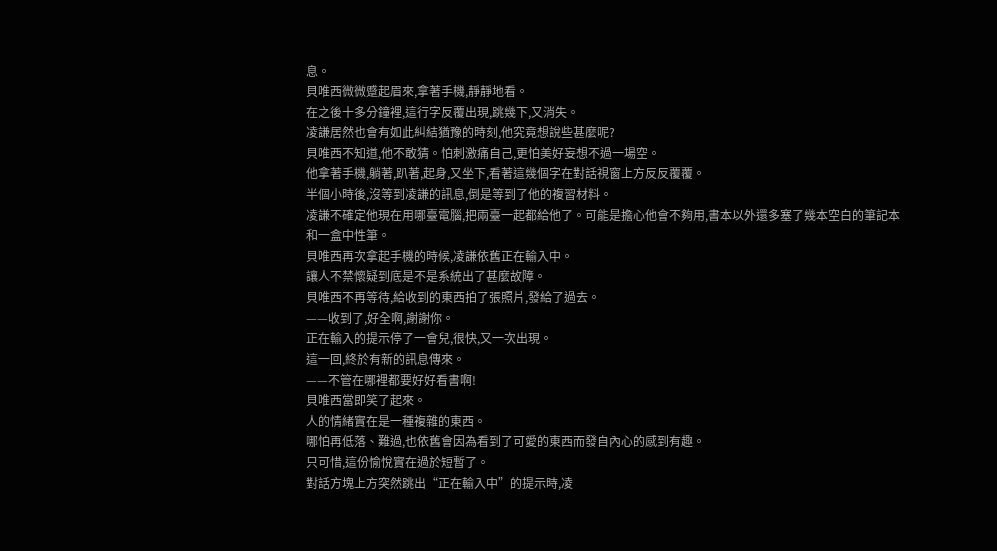息。
貝唯西微微蹙起眉來,拿著手機,靜靜地看。
在之後十多分鐘裡,這行字反覆出現,跳幾下,又消失。
凌謙居然也會有如此糾結猶豫的時刻,他究竟想說些甚麼呢?
貝唯西不知道,他不敢猜。怕刺激痛自己,更怕美好妄想不過一場空。
他拿著手機,躺著,趴著,起身,又坐下,看著這幾個字在對話視窗上方反反覆覆。
半個小時後,沒等到凌謙的訊息,倒是等到了他的複習材料。
凌謙不確定他現在用哪臺電腦,把兩臺一起都給他了。可能是擔心他會不夠用,書本以外還多塞了幾本空白的筆記本和一盒中性筆。
貝唯西再次拿起手機的時候,凌謙依舊正在輸入中。
讓人不禁懷疑到底是不是系統出了甚麼故障。
貝唯西不再等待,給收到的東西拍了張照片,發給了過去。
——收到了,好全啊,謝謝你。
正在輸入的提示停了一會兒,很快,又一次出現。
這一回,終於有新的訊息傳來。
——不管在哪裡都要好好看書啊!
貝唯西當即笑了起來。
人的情緒實在是一種複雜的東西。
哪怕再低落、難過,也依舊會因為看到了可愛的東西而發自內心的感到有趣。
只可惜,這份愉悅實在過於短暫了。
對話方塊上方突然跳出“正在輸入中”的提示時,凌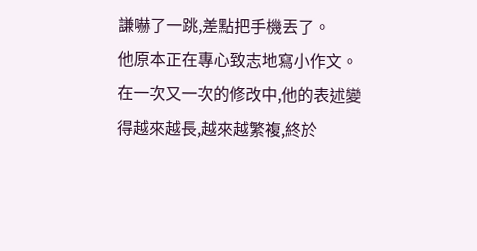謙嚇了一跳,差點把手機丟了。
他原本正在專心致志地寫小作文。
在一次又一次的修改中,他的表述變得越來越長,越來越繁複,終於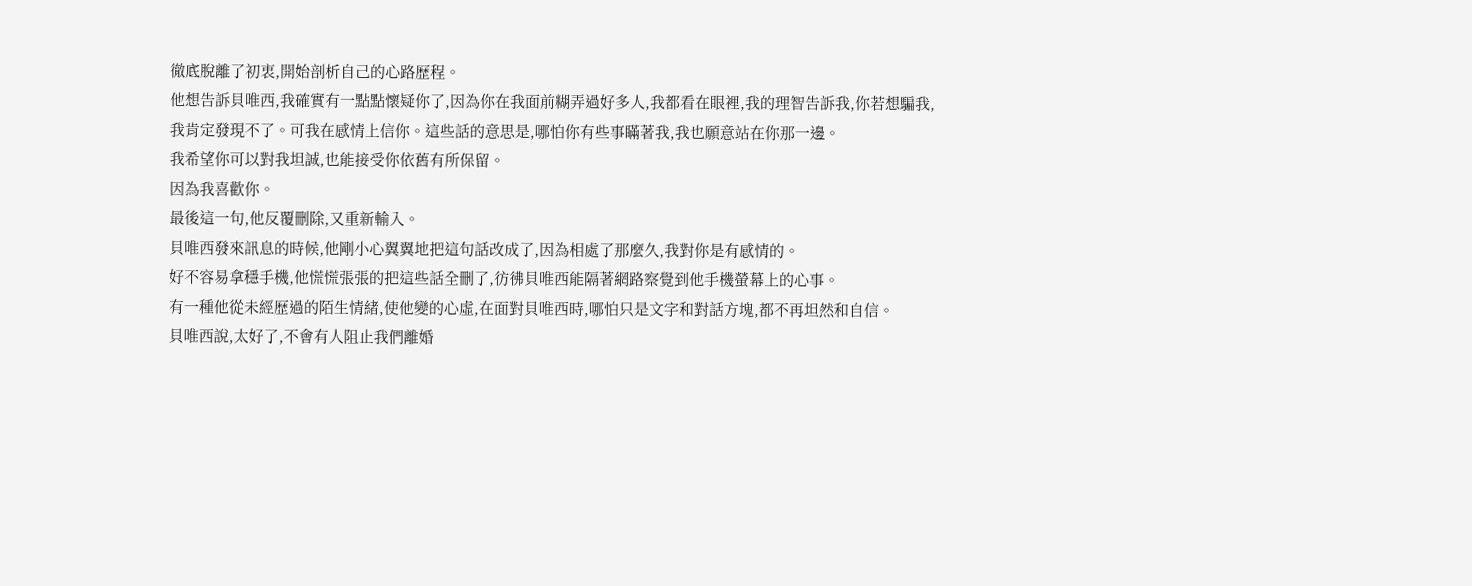徹底脫離了初衷,開始剖析自己的心路歷程。
他想告訴貝唯西,我確實有一點點懷疑你了,因為你在我面前糊弄過好多人,我都看在眼裡,我的理智告訴我,你若想騙我,我肯定發現不了。可我在感情上信你。這些話的意思是,哪怕你有些事瞞著我,我也願意站在你那一邊。
我希望你可以對我坦誠,也能接受你依舊有所保留。
因為我喜歡你。
最後這一句,他反覆刪除,又重新輸入。
貝唯西發來訊息的時候,他剛小心翼翼地把這句話改成了,因為相處了那麼久,我對你是有感情的。
好不容易拿穩手機,他慌慌張張的把這些話全刪了,彷彿貝唯西能隔著網路察覺到他手機螢幕上的心事。
有一種他從未經歷過的陌生情緒,使他變的心虛,在面對貝唯西時,哪怕只是文字和對話方塊,都不再坦然和自信。
貝唯西說,太好了,不會有人阻止我們離婚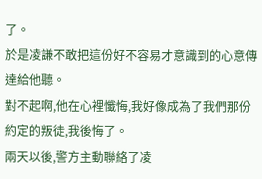了。
於是凌謙不敢把這份好不容易才意識到的心意傳達給他聽。
對不起啊,他在心裡懺悔,我好像成為了我們那份約定的叛徒,我後悔了。
兩天以後,警方主動聯絡了凌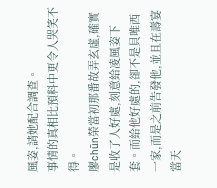風姿,請她配合調查。
事情的真相比預料中更令人哭笑不得。
廖chūn榮當初那番故弄玄虛,確實是收了人好處,刻意給凌風姿下套。而給他好處的,卻不是貝唯西一家,而是之前告發他,並且在壽宴當天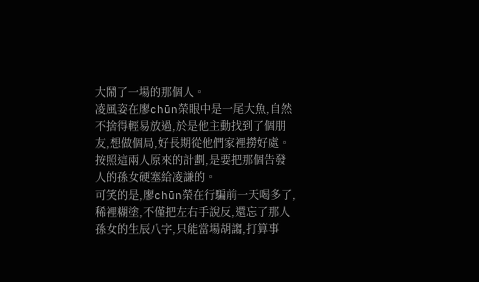大鬧了一場的那個人。
凌風姿在廖chūn榮眼中是一尾大魚,自然不捨得輕易放過,於是他主動找到了個朋友,想做個局,好長期從他們家裡撈好處。
按照這兩人原來的計劃,是要把那個告發人的孫女硬塞給凌謙的。
可笑的是,廖chūn榮在行騙前一天喝多了,稀裡糊塗,不僅把左右手說反,還忘了那人孫女的生辰八字,只能當場胡謅,打算事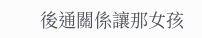後通關係讓那女孩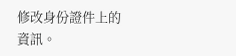修改身份證件上的資訊。